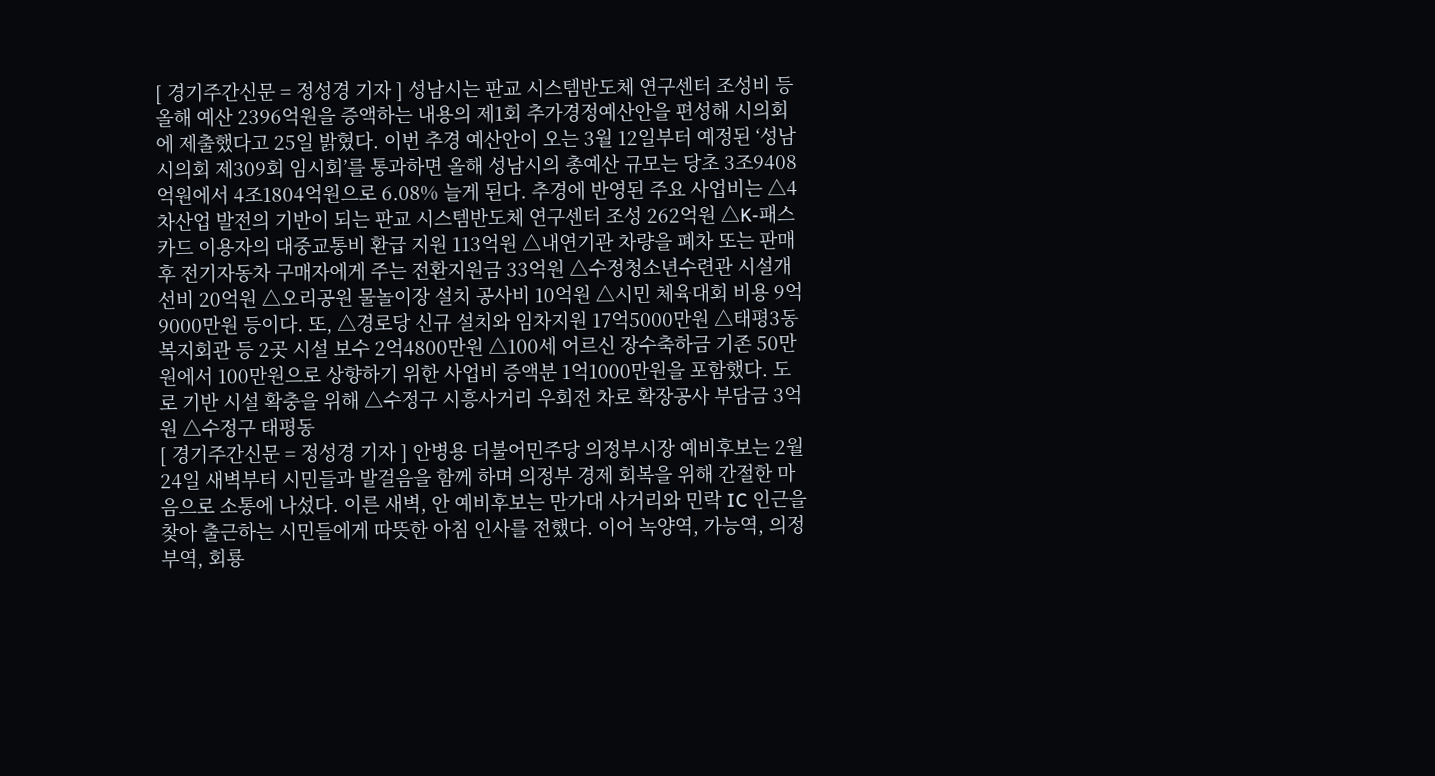[ 경기주간신문 = 정성경 기자 ] 성남시는 판교 시스템반도체 연구센터 조성비 등 올해 예산 2396억원을 증액하는 내용의 제1회 추가경정예산안을 편성해 시의회에 제출했다고 25일 밝혔다. 이번 추경 예산안이 오는 3월 12일부터 예정된 ‘성남시의회 제309회 임시회’를 통과하면 올해 성남시의 총예산 규모는 당초 3조9408억원에서 4조1804억원으로 6.08% 늘게 된다. 추경에 반영된 주요 사업비는 △4차산업 발전의 기반이 되는 판교 시스템반도체 연구센터 조성 262억원 △K-패스 카드 이용자의 대중교통비 환급 지원 113억원 △내연기관 차량을 폐차 또는 판매 후 전기자동차 구매자에게 주는 전환지원금 33억원 △수정청소년수련관 시설개선비 20억원 △오리공원 물놀이장 설치 공사비 10억원 △시민 체육대회 비용 9억9000만원 등이다. 또, △경로당 신규 설치와 임차지원 17억5000만원 △태평3동 복지회관 등 2곳 시설 보수 2억4800만원 △100세 어르신 장수축하금 기존 50만원에서 100만원으로 상향하기 위한 사업비 증액분 1억1000만원을 포함했다. 도로 기반 시설 확충을 위해 △수정구 시흥사거리 우회전 차로 확장공사 부담금 3억원 △수정구 태평동
[ 경기주간신문 = 정성경 기자 ] 안병용 더불어민주당 의정부시장 예비후보는 2월 24일 새벽부터 시민들과 발걸음을 함께 하며 의정부 경제 회복을 위해 간절한 마음으로 소통에 나섰다. 이른 새벽, 안 예비후보는 만가대 사거리와 민락 IC 인근을 찾아 출근하는 시민들에게 따뜻한 아침 인사를 전했다. 이어 녹양역, 가능역, 의정부역, 회룡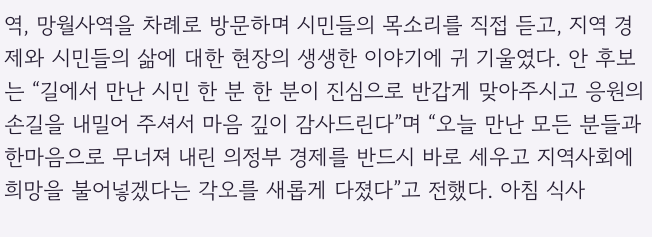역, 망월사역을 차례로 방문하며 시민들의 목소리를 직접 듣고, 지역 경제와 시민들의 삶에 대한 현장의 생생한 이야기에 귀 기울였다. 안 후보는 “길에서 만난 시민 한 분 한 분이 진심으로 반갑게 맞아주시고 응원의 손길을 내밀어 주셔서 마음 깊이 감사드린다”며 “오늘 만난 모든 분들과 한마음으로 무너져 내린 의정부 경제를 반드시 바로 세우고 지역사회에 희망을 불어넣겠다는 각오를 새롭게 다졌다”고 전했다. 아침 식사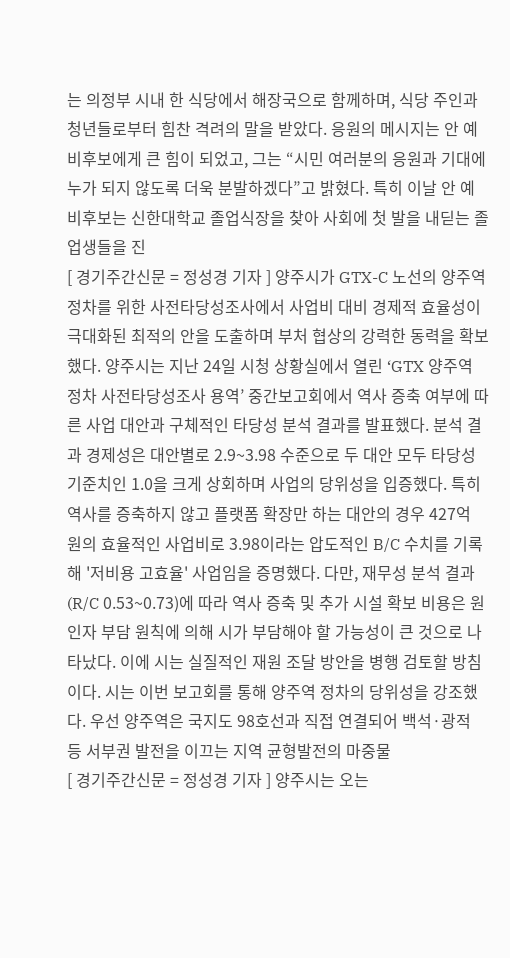는 의정부 시내 한 식당에서 해장국으로 함께하며, 식당 주인과 청년들로부터 힘찬 격려의 말을 받았다. 응원의 메시지는 안 예비후보에게 큰 힘이 되었고, 그는 “시민 여러분의 응원과 기대에 누가 되지 않도록 더욱 분발하겠다”고 밝혔다. 특히 이날 안 예비후보는 신한대학교 졸업식장을 찾아 사회에 첫 발을 내딛는 졸업생들을 진
[ 경기주간신문 = 정성경 기자 ] 양주시가 GTX-C 노선의 양주역 정차를 위한 사전타당성조사에서 사업비 대비 경제적 효율성이 극대화된 최적의 안을 도출하며 부처 협상의 강력한 동력을 확보했다. 양주시는 지난 24일 시청 상황실에서 열린 ‘GTX 양주역 정차 사전타당성조사 용역’ 중간보고회에서 역사 증축 여부에 따른 사업 대안과 구체적인 타당성 분석 결과를 발표했다. 분석 결과 경제성은 대안별로 2.9~3.98 수준으로 두 대안 모두 타당성 기준치인 1.0을 크게 상회하며 사업의 당위성을 입증했다. 특히 역사를 증축하지 않고 플랫폼 확장만 하는 대안의 경우 427억 원의 효율적인 사업비로 3.98이라는 압도적인 B/C 수치를 기록해 '저비용 고효율' 사업임을 증명했다. 다만, 재무성 분석 결과(R/C 0.53~0.73)에 따라 역사 증축 및 추가 시설 확보 비용은 원인자 부담 원칙에 의해 시가 부담해야 할 가능성이 큰 것으로 나타났다. 이에 시는 실질적인 재원 조달 방안을 병행 검토할 방침이다. 시는 이번 보고회를 통해 양주역 정차의 당위성을 강조했다. 우선 양주역은 국지도 98호선과 직접 연결되어 백석·광적 등 서부권 발전을 이끄는 지역 균형발전의 마중물
[ 경기주간신문 = 정성경 기자 ] 양주시는 오는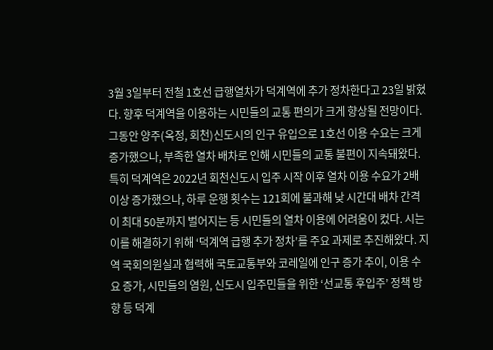3월 3일부터 전철 1호선 급행열차가 덕계역에 추가 정차한다고 23일 밝혔다. 향후 덕계역을 이용하는 시민들의 교통 편의가 크게 향상될 전망이다. 그동안 양주(옥정, 회천)신도시의 인구 유입으로 1호선 이용 수요는 크게 증가했으나, 부족한 열차 배차로 인해 시민들의 교통 불편이 지속돼왔다. 특히 덕계역은 2022년 회천신도시 입주 시작 이후 열차 이용 수요가 2배 이상 증가했으나, 하루 운행 횟수는 121회에 불과해 낮 시간대 배차 간격이 최대 50분까지 벌어지는 등 시민들의 열차 이용에 어려움이 컸다. 시는 이를 해결하기 위해 ‘덕계역 급행 추가 정차’를 주요 과제로 추진해왔다. 지역 국회의원실과 협력해 국토교통부와 코레일에 인구 증가 추이, 이용 수요 증가, 시민들의 염원, 신도시 입주민들을 위한 ‘선교통 후입주’ 정책 방향 등 덕계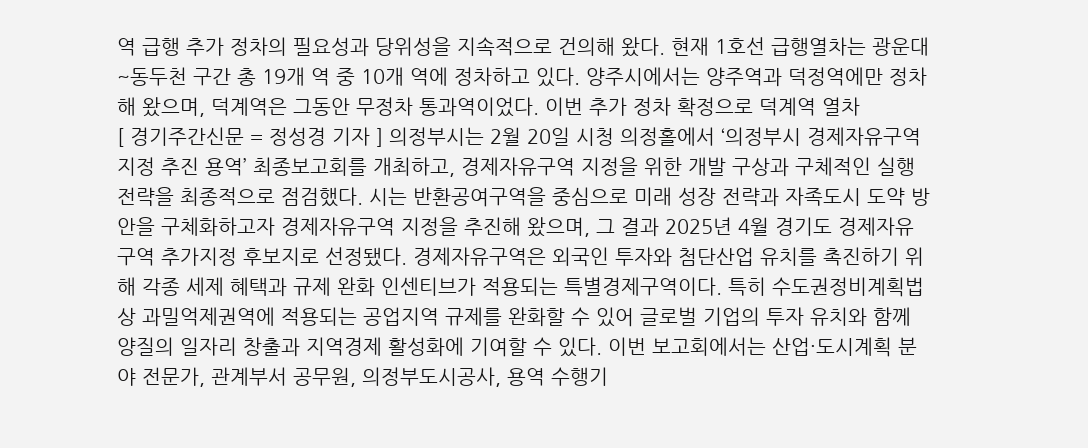역 급행 추가 정차의 필요성과 당위성을 지속적으로 건의해 왔다. 현재 1호선 급행열차는 광운대~동두천 구간 총 19개 역 중 10개 역에 정차하고 있다. 양주시에서는 양주역과 덕정역에만 정차해 왔으며, 덕계역은 그동안 무정차 통과역이었다. 이번 추가 정차 확정으로 덕계역 열차
[ 경기주간신문 = 정성경 기자 ] 의정부시는 2월 20일 시청 의정홀에서 ‘의정부시 경제자유구역 지정 추진 용역’ 최종보고회를 개최하고, 경제자유구역 지정을 위한 개발 구상과 구체적인 실행 전략을 최종적으로 점검했다. 시는 반환공여구역을 중심으로 미래 성장 전략과 자족도시 도약 방안을 구체화하고자 경제자유구역 지정을 추진해 왔으며, 그 결과 2025년 4월 경기도 경제자유구역 추가지정 후보지로 선정됐다. 경제자유구역은 외국인 투자와 첨단산업 유치를 촉진하기 위해 각종 세제 혜택과 규제 완화 인센티브가 적용되는 특별경제구역이다. 특히 수도권정비계획법상 과밀억제권역에 적용되는 공업지역 규제를 완화할 수 있어 글로벌 기업의 투자 유치와 함께 양질의 일자리 창출과 지역경제 활성화에 기여할 수 있다. 이번 보고회에서는 산업·도시계획 분야 전문가, 관계부서 공무원, 의정부도시공사, 용역 수행기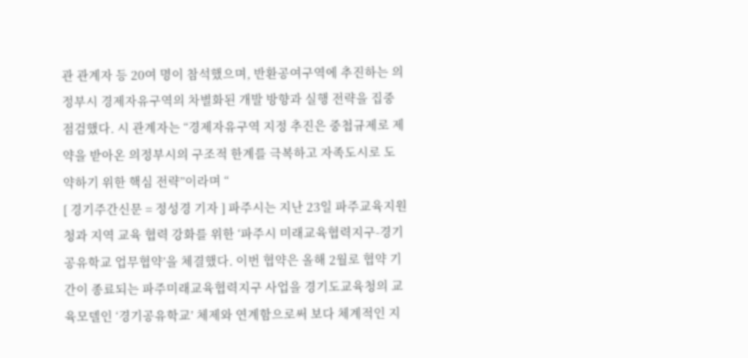관 관계자 등 20여 명이 참석했으며, 반환공여구역에 추진하는 의정부시 경제자유구역의 차별화된 개발 방향과 실행 전략을 집중 점검했다. 시 관계자는 “경제자유구역 지정 추진은 중첩규제로 제약을 받아온 의정부시의 구조적 한계를 극복하고 자족도시로 도약하기 위한 핵심 전략”이라며 “
[ 경기주간신문 = 정성경 기자 ] 파주시는 지난 23일 파주교육지원청과 지역 교육 협력 강화를 위한 ‘파주시 미래교육협력지구-경기공유학교 업무협약’을 체결했다. 이번 협약은 올해 2월로 협약 기간이 종료되는 파주미래교육협력지구 사업을 경기도교육청의 교육모델인 ‘경기공유학교’ 체제와 연계함으로써 보다 체계적인 지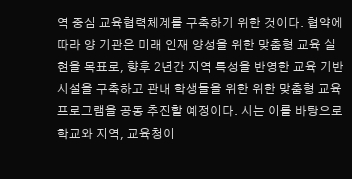역 중심 교육협력체계를 구축하기 위한 것이다. 협약에 따라 양 기관은 미래 인재 양성을 위한 맞춤형 교육 실현을 목표로, 향후 2년간 지역 특성을 반영한 교육 기반 시설을 구축하고 관내 학생들을 위한 위한 맞춤형 교육 프로그램을 공동 추진할 예정이다. 시는 이를 바탕으로 학교와 지역, 교육청이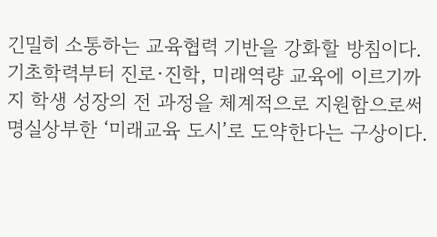긴밀히 소통하는 교육협력 기반을 강화할 방침이다. 기초학력부터 진로·진학, 미래역량 교육에 이르기까지 학생 성장의 전 과정을 체계적으로 지원함으로써 명실상부한 ‘미래교육 도시’로 도약한다는 구상이다.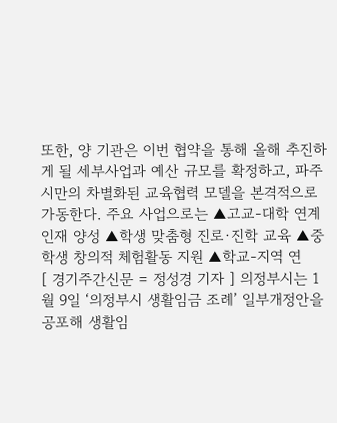또한, 양 기관은 이번 협약을 통해 올해 추진하게 될 세부사업과 예산 규모를 확정하고, 파주시만의 차별화된 교육협력 모델을 본격적으로 가동한다. 주요 사업으로는 ▲고교-대학 연계 인재 양성 ▲학생 맞춤형 진로·진학 교육 ▲중학생 창의적 체험활동 지원 ▲학교-지역 연
[ 경기주간신문 = 정성경 기자 ] 의정부시는 1월 9일 ‘의정부시 생활임금 조례’ 일부개정안을 공포해 생활임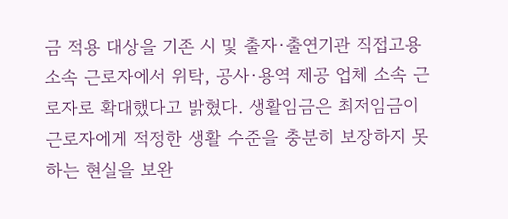금 적용 대상을 기존 시 및 출자·출연기관 직접고용 소속 근로자에서 위탁, 공사·용역 제공 업체 소속 근로자로 확대했다고 밝혔다. 생활임금은 최저임금이 근로자에게 적정한 생활 수준을 충분히 보장하지 못하는 현실을 보완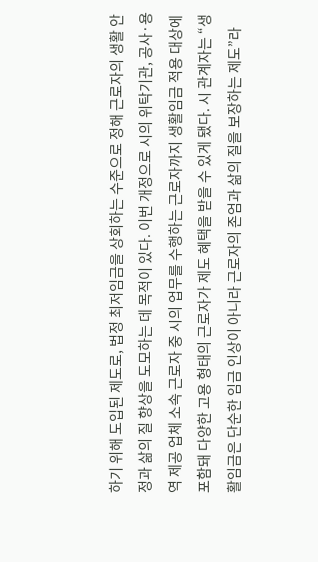하기 위해 도입된 제도로, 법정 최저임금을 상회하는 수준으로 정해 근로자의 생활 안정과 삶의 질 향상을 도모하는 데 목적이 있다. 이번 개정으로 시의 위탁기관, 공사·용역 제공 업체 소속 근로자 중 시의 업무를 수행하는 근로자까지 생활임금 적용 대상에 포함돼 다양한 고용 형태의 근로자가 제도 혜택을 받을 수 있게 됐다. 시 관계자는 “생활임금은 단순한 임금 인상이 아니라 근로자의 존엄과 삶의 질을 보장하는 제도”라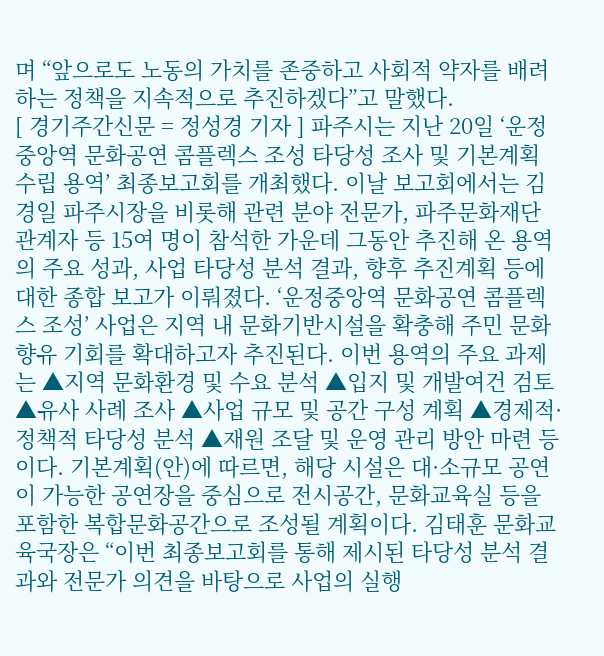며 “앞으로도 노동의 가치를 존중하고 사회적 약자를 배려하는 정책을 지속적으로 추진하겠다”고 말했다.
[ 경기주간신문 = 정성경 기자 ] 파주시는 지난 20일 ‘운정중앙역 문화공연 콤플렉스 조성 타당성 조사 및 기본계획 수립 용역’ 최종보고회를 개최했다. 이날 보고회에서는 김경일 파주시장을 비롯해 관련 분야 전문가, 파주문화재단 관계자 등 15여 명이 참석한 가운데 그동안 추진해 온 용역의 주요 성과, 사업 타당성 분석 결과, 향후 추진계획 등에 대한 종합 보고가 이뤄졌다. ‘운정중앙역 문화공연 콤플렉스 조성’ 사업은 지역 내 문화기반시설을 확충해 주민 문화 향유 기회를 확대하고자 추진된다. 이번 용역의 주요 과제는 ▲지역 문화환경 및 수요 분석 ▲입지 및 개발여건 검토 ▲유사 사례 조사 ▲사업 규모 및 공간 구성 계획 ▲경제적·정책적 타당성 분석 ▲재원 조달 및 운영 관리 방안 마련 등이다. 기본계획(안)에 따르면, 해당 시설은 대·소규모 공연이 가능한 공연장을 중심으로 전시공간, 문화교육실 등을 포함한 복합문화공간으로 조성될 계획이다. 김태훈 문화교육국장은 “이번 최종보고회를 통해 제시된 타당성 분석 결과와 전문가 의견을 바탕으로 사업의 실행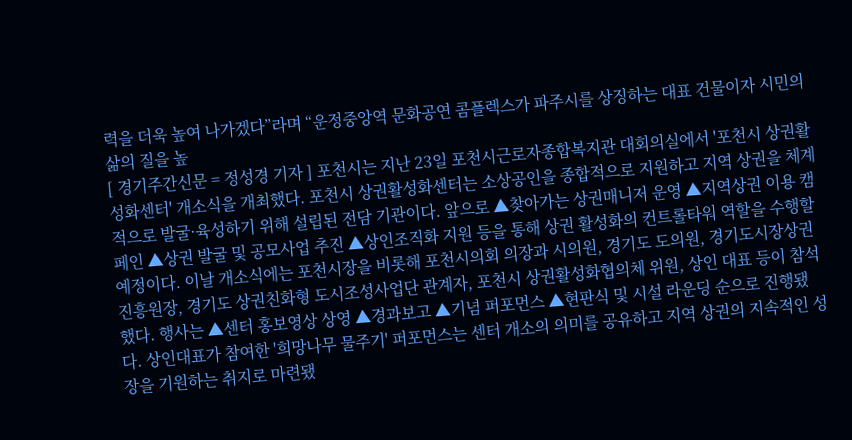력을 더욱 높여 나가겠다”라며 “운정중앙역 문화공연 콤플렉스가 파주시를 상징하는 대표 건물이자 시민의 삶의 질을 높
[ 경기주간신문 = 정성경 기자 ] 포천시는 지난 23일 포천시근로자종합복지관 대회의실에서 '포천시 상권활성화센터' 개소식을 개최했다. 포천시 상권활성화센터는 소상공인을 종합적으로 지원하고 지역 상권을 체계적으로 발굴·육성하기 위해 설립된 전담 기관이다. 앞으로 ▲찾아가는 상권매니저 운영 ▲지역상권 이용 캠페인 ▲상권 발굴 및 공모사업 추진 ▲상인조직화 지원 등을 통해 상권 활성화의 컨트롤타워 역할을 수행할 예정이다. 이날 개소식에는 포천시장을 비롯해 포천시의회 의장과 시의원, 경기도 도의원, 경기도시장상권진흥원장, 경기도 상권친화형 도시조성사업단 관계자, 포천시 상권활성화협의체 위원, 상인 대표 등이 참석했다. 행사는 ▲센터 홍보영상 상영 ▲경과보고 ▲기념 퍼포먼스 ▲현판식 및 시설 라운딩 순으로 진행됐다. 상인대표가 참여한 '희망나무 물주기' 퍼포먼스는 센터 개소의 의미를 공유하고 지역 상권의 지속적인 성장을 기원하는 취지로 마련됐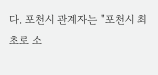다. 포천시 관계자는 "포천시 최초로 소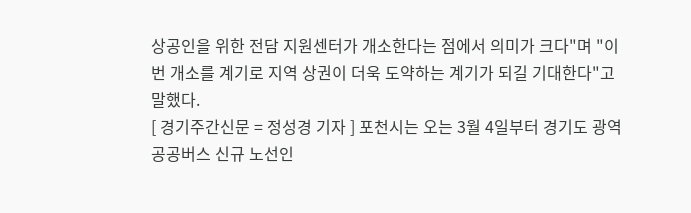상공인을 위한 전담 지원센터가 개소한다는 점에서 의미가 크다"며 "이번 개소를 계기로 지역 상권이 더욱 도약하는 계기가 되길 기대한다"고 말했다.
[ 경기주간신문 = 정성경 기자 ] 포천시는 오는 3월 4일부터 경기도 광역 공공버스 신규 노선인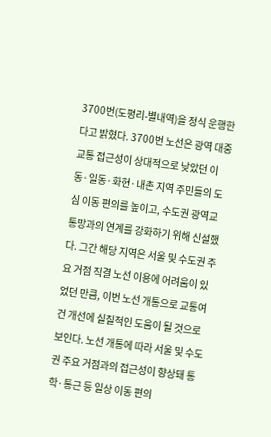3700번(도평리-별내역)을 정식 운행한다고 밝혔다. 3700번 노선은 광역 대중교통 접근성이 상대적으로 낮았던 이동·일동·화현·내촌 지역 주민들의 도심 이동 편의를 높이고, 수도권 광역교통망과의 연계를 강화하기 위해 신설했다. 그간 해당 지역은 서울 및 수도권 주요 거점 직결 노선 이용에 어려움이 있었던 만큼, 이번 노선 개통으로 교통여건 개선에 실질적인 도움이 될 것으로 보인다. 노선 개통에 따라 서울 및 수도권 주요 거점과의 접근성이 향상돼 통학·통근 등 일상 이동 편의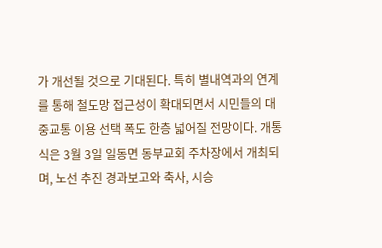가 개선될 것으로 기대된다. 특히 별내역과의 연계를 통해 철도망 접근성이 확대되면서 시민들의 대중교통 이용 선택 폭도 한층 넓어질 전망이다. 개통식은 3월 3일 일동면 동부교회 주차장에서 개최되며, 노선 추진 경과보고와 축사, 시승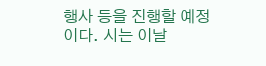행사 등을 진행할 예정이다. 시는 이날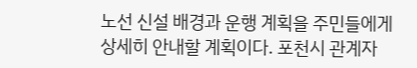노선 신설 배경과 운행 계획을 주민들에게 상세히 안내할 계획이다. 포천시 관계자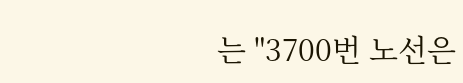는 "3700번 노선은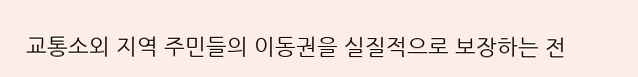교통소외 지역 주민들의 이동권을 실질적으로 보장하는 전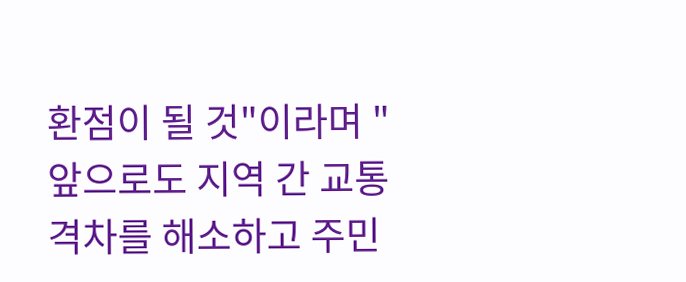환점이 될 것"이라며 "앞으로도 지역 간 교통 격차를 해소하고 주민